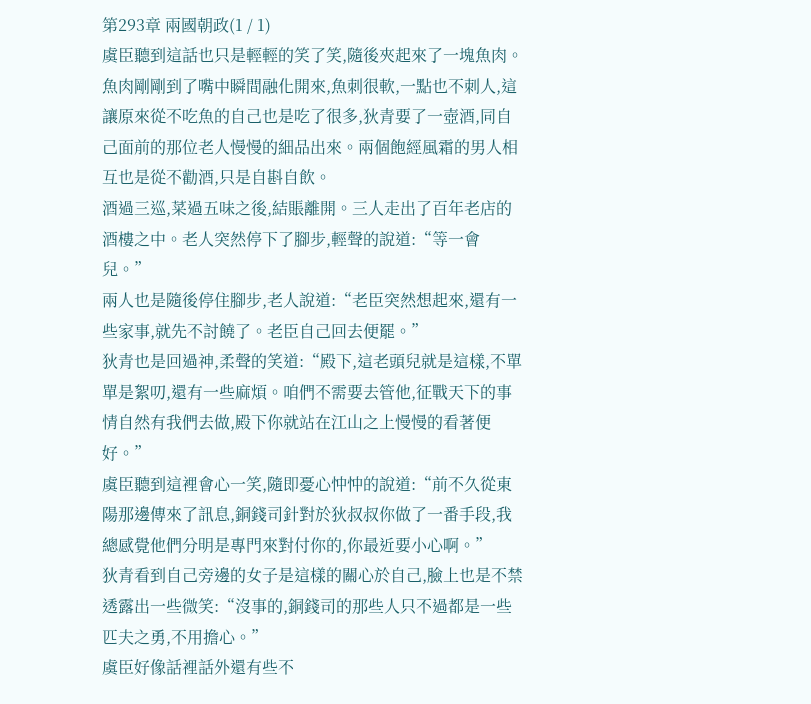第293章 兩國朝政(1 / 1)
虞臣聽到這話也只是輕輕的笑了笑,隨後夾起來了一塊魚肉。
魚肉剛剛到了嘴中瞬間融化開來,魚刺很軟,一點也不刺人,這讓原來從不吃魚的自己也是吃了很多,狄青要了一壺酒,同自己面前的那位老人慢慢的細品出來。兩個飽經風霜的男人相互也是從不勸酒,只是自斟自飲。
酒過三巡,菜過五味之後,結賬離開。三人走出了百年老店的酒樓之中。老人突然停下了腳步,輕聲的說道:“等一會兒。”
兩人也是隨後停住腳步,老人說道:“老臣突然想起來,還有一些家事,就先不討饒了。老臣自己回去便罷。”
狄青也是回過神,柔聲的笑道:“殿下,這老頭兒就是這樣,不單單是絮叨,還有一些麻煩。咱們不需要去管他,征戰天下的事情自然有我們去做,殿下你就站在江山之上慢慢的看著便好。”
虞臣聽到這裡會心一笑,隨即憂心忡忡的說道:“前不久從東陽那邊傳來了訊息,銅錢司針對於狄叔叔你做了一番手段,我總感覺他們分明是專門來對付你的,你最近要小心啊。”
狄青看到自己旁邊的女子是這樣的關心於自己,臉上也是不禁透露出一些微笑:“沒事的,銅錢司的那些人只不過都是一些匹夫之勇,不用擔心。”
虞臣好像話裡話外還有些不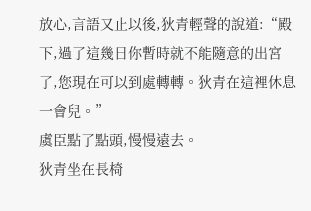放心,言語又止以後,狄青輕聲的說道:“殿下,過了這幾日你暫時就不能隨意的出宮了,您現在可以到處轉轉。狄青在這裡休息一會兒。”
虞臣點了點頭,慢慢遠去。
狄青坐在長椅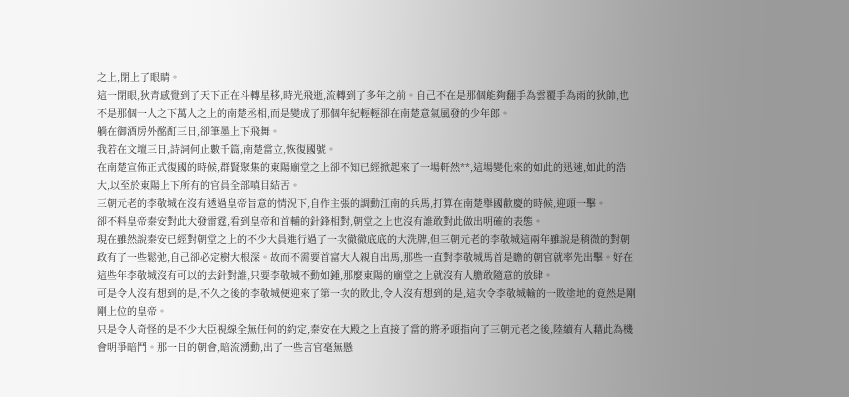之上,閉上了眼睛。
這一閉眼,狄青感覺到了天下正在斗轉星移,時光飛逝,流轉到了多年之前。自己不在是那個能夠翻手為雲覆手為雨的狄帥,也不是那個一人之下萬人之上的南楚丞相,而是變成了那個年紀輕輕卻在南楚意氣風發的少年郎。
躺在御酒房外酩酊三日,卻筆墨上下飛舞。
我若在文壇三日,詩詞何止數千篇,南楚當立,恢復國號。
在南楚宣佈正式復國的時候,群賢聚集的東陽廟堂之上卻不知已經掀起來了一場軒然**,這場變化來的如此的迅速,如此的浩大,以至於東陽上下所有的官員全部嗔目結舌。
三朝元老的李敬城在沒有透過皇帝旨意的情況下,自作主張的調動江南的兵馬,打算在南楚舉國歡慶的時候,迎頭一擊。
卻不料皇帝秦安對此大發雷霆,看到皇帝和首輔的針鋒相對,朝堂之上也沒有誰敢對此做出明確的表態。
現在雖然說秦安已經對朝堂之上的不少大員進行過了一次徹徹底底的大洗牌,但三朝元老的李敬城這兩年雖說是稍微的對朝政有了一些鬆弛,自己卻必定樹大根深。故而不需要首富大人親自出馬,那些一直對李敬城馬首是瞻的朝官就率先出擊。好在這些年李敬城沒有可以的去針對誰,只要李敬城不動如鍾,那麼東陽的廟堂之上就沒有人膽敢隨意的放肆。
可是令人沒有想到的是,不久之後的李敬城便迎來了第一次的敗北,令人沒有想到的是,這次令李敬城輸的一敗塗地的竟然是剛剛上位的皇帝。
只是令人奇怪的是不少大臣視線全無任何的約定,秦安在大殿之上直接了當的將矛頭指向了三朝元老之後,陸續有人藉此為機會明爭暗鬥。那一日的朝會,暗流湧動,出了一些言官毫無懸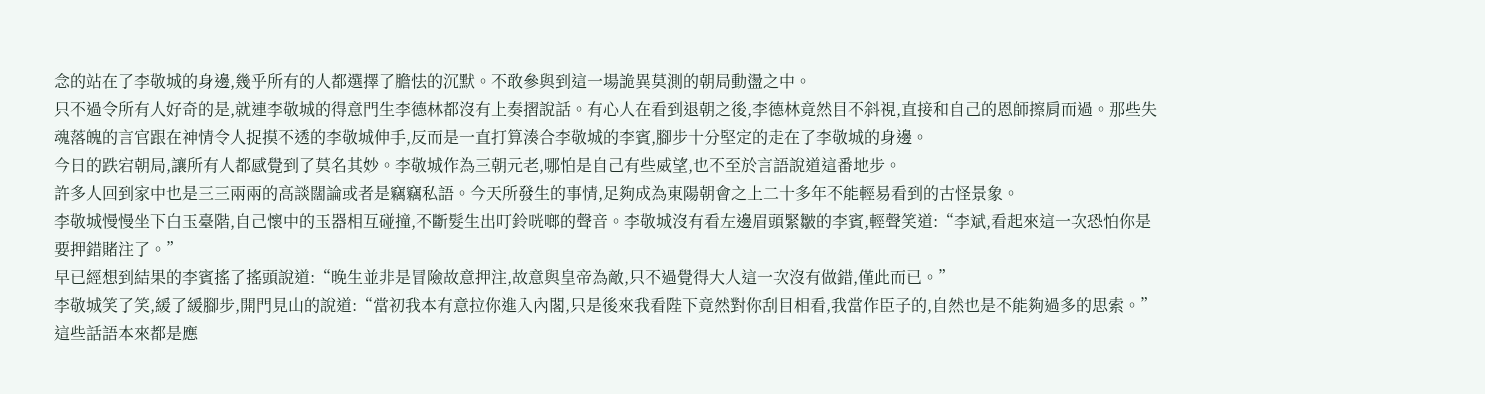念的站在了李敬城的身邊,幾乎所有的人都選擇了膽怯的沉默。不敢參與到這一場詭異莫測的朝局動盪之中。
只不過令所有人好奇的是,就連李敬城的得意門生李德林都沒有上奏摺說話。有心人在看到退朝之後,李德林竟然目不斜視,直接和自己的恩師擦肩而過。那些失魂落魄的言官跟在神情令人捉摸不透的李敬城伸手,反而是一直打算湊合李敬城的李賓,腳步十分堅定的走在了李敬城的身邊。
今日的跌宕朝局,讓所有人都感覺到了莫名其妙。李敬城作為三朝元老,哪怕是自己有些威望,也不至於言語說道這番地步。
許多人回到家中也是三三兩兩的高談闊論或者是竊竊私語。今天所發生的事情,足夠成為東陽朝會之上二十多年不能輕易看到的古怪景象。
李敬城慢慢坐下白玉臺階,自己懷中的玉器相互碰撞,不斷髮生出叮鈴咣啷的聲音。李敬城沒有看左邊眉頭緊皺的李賓,輕聲笑道:“李斌,看起來這一次恐怕你是要押錯賭注了。”
早已經想到結果的李賓搖了搖頭說道:“晚生並非是冒險故意押注,故意與皇帝為敵,只不過覺得大人這一次沒有做錯,僅此而已。”
李敬城笑了笑,緩了緩腳步,開門見山的說道:“當初我本有意拉你進入內閣,只是後來我看陛下竟然對你刮目相看,我當作臣子的,自然也是不能夠過多的思索。”
這些話語本來都是應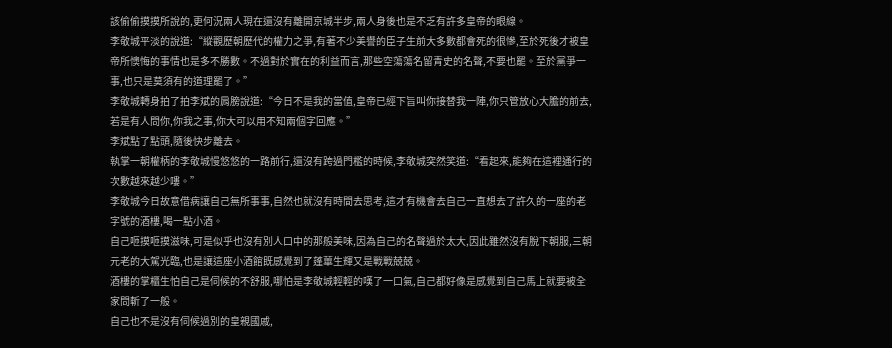該偷偷摸摸所說的,更何況兩人現在還沒有離開京城半步,兩人身後也是不乏有許多皇帝的眼線。
李敬城平淡的說道:“縱觀歷朝歷代的權力之爭,有著不少美譽的臣子生前大多數都會死的很慘,至於死後才被皇帝所懊悔的事情也是多不勝數。不過對於實在的利益而言,那些空蕩蕩名留青史的名聲,不要也罷。至於黨爭一事,也只是莫須有的道理罷了。”
李敬城轉身拍了拍李斌的肩膀說道:“今日不是我的當值,皇帝已經下旨叫你接替我一陣,你只管放心大膽的前去,若是有人問你,你我之事,你大可以用不知兩個字回應。”
李斌點了點頭,隨後快步離去。
執掌一朝權柄的李敬城慢悠悠的一路前行,還沒有跨過門檻的時候,李敬城突然笑道:“看起來,能夠在這裡通行的次數越來越少嘍。”
李敬城今日故意借病讓自己無所事事,自然也就沒有時間去思考,這才有機會去自己一直想去了許久的一座的老字號的酒樓,喝一點小酒。
自己咂摸咂摸滋味,可是似乎也沒有別人口中的那般美味,因為自己的名聲過於太大,因此雖然沒有脫下朝服,三朝元老的大駕光臨,也是讓這座小酒館既感覺到了蓬蓽生輝又是戰戰兢兢。
酒樓的掌櫃生怕自己是伺候的不舒服,哪怕是李敬城輕輕的嘆了一口氣,自己都好像是感覺到自己馬上就要被全家問斬了一般。
自己也不是沒有伺候過別的皇親國戚,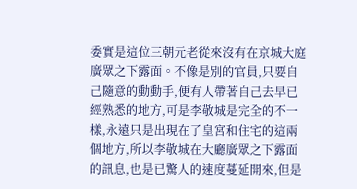委實是這位三朝元老從來沒有在京城大庭廣眾之下露面。不像是別的官員,只要自己隨意的動動手,便有人帶著自己去早已經熟悉的地方,可是李敬城是完全的不一樣,永遠只是出現在了皇宮和住宅的這兩個地方,所以李敬城在大廳廣眾之下露面的訊息,也是已驚人的速度蔓延開來,但是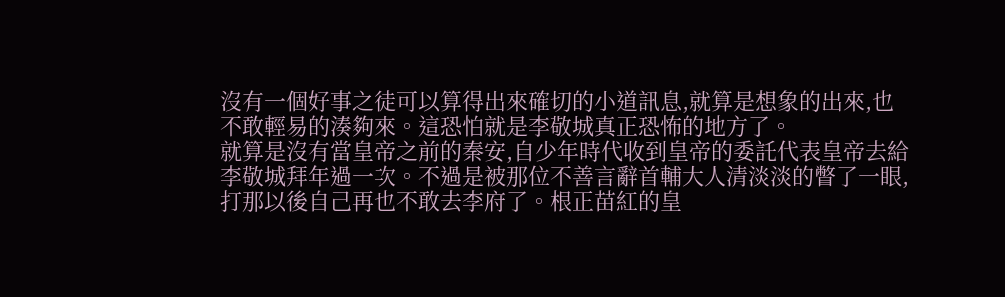沒有一個好事之徒可以算得出來確切的小道訊息,就算是想象的出來,也不敢輕易的湊夠來。這恐怕就是李敬城真正恐怖的地方了。
就算是沒有當皇帝之前的秦安,自少年時代收到皇帝的委託代表皇帝去給李敬城拜年過一次。不過是被那位不善言辭首輔大人清淡淡的瞥了一眼,打那以後自己再也不敢去李府了。根正苗紅的皇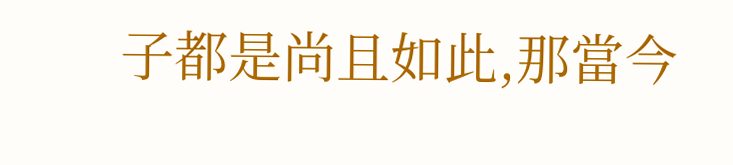子都是尚且如此,那當今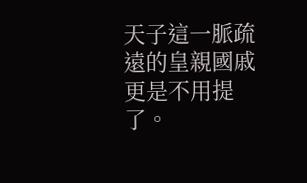天子這一脈疏遠的皇親國戚更是不用提了。